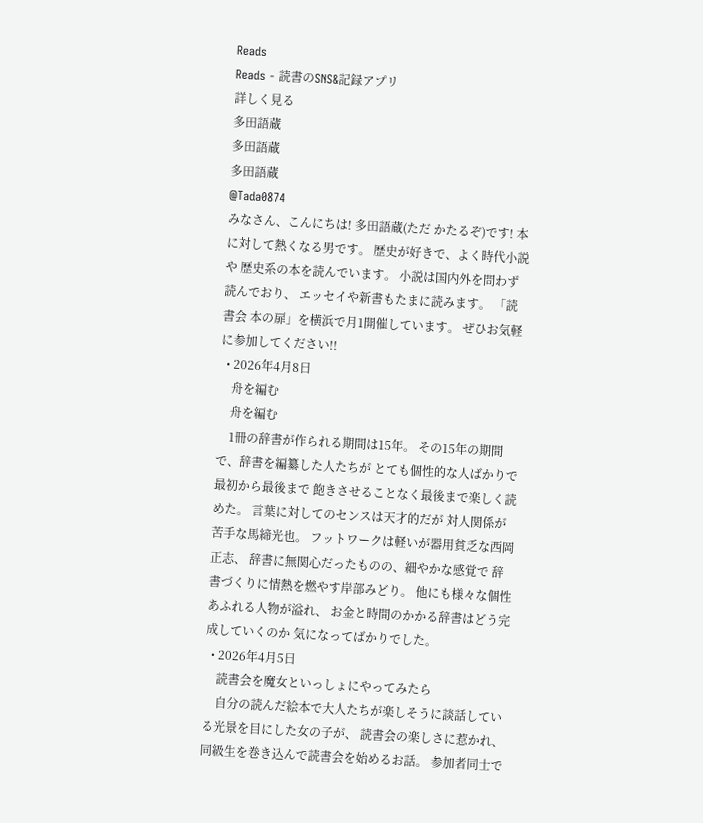Reads
Reads - 読書のSNS&記録アプリ
詳しく見る
多田語蔵
多田語蔵
多田語蔵
@Tada0874
みなさん、こんにちは! 多田語蔵(ただ かたるぞ)です! 本に対して熱くなる男です。 歴史が好きで、よく時代小説や 歴史系の本を読んでいます。 小説は国内外を問わず読んでおり、 エッセイや新書もたまに読みます。 「読書会 本の扉」を横浜で月1開催しています。 ぜひお気軽に参加してください!!
  • 2026年4月8日
    舟を編む
    舟を編む
    1冊の辞書が作られる期間は15年。 その15年の期間で、辞書を編纂した人たちが とても個性的な人ばかりで最初から最後まで 飽きさせることなく最後まで楽しく読めた。 言葉に対してのセンスは天才的だが 対人関係が苦手な馬締光也。 フットワークは軽いが器用貧乏な西岡正志、 辞書に無関心だったものの、細やかな感覚で 辞書づくりに情熱を燃やす岸部みどり。 他にも様々な個性あふれる人物が溢れ、 お金と時間のかかる辞書はどう完成していくのか 気になってばかりでした。
  • 2026年4月5日
    読書会を魔女といっしょにやってみたら
    自分の読んだ絵本で大人たちが楽しそうに談話している光景を目にした女の子が、 読書会の楽しさに惹かれ、同級生を巻き込んで読書会を始めるお話。 参加者同士で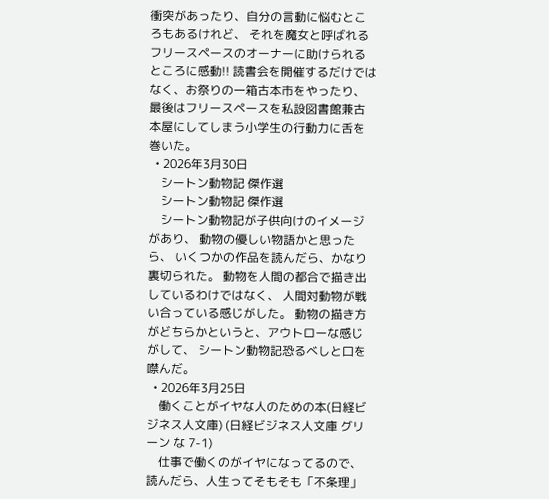衝突があったり、自分の言動に悩むところもあるけれど、 それを魔女と呼ばれるフリースペースのオーナーに助けられるところに感動!! 読書会を開催するだけではなく、お祭りの一箱古本市をやったり、最後はフリースペースを私設図書館兼古本屋にしてしまう小学生の行動力に舌を巻いた。
  • 2026年3月30日
    シートン動物記 傑作選
    シートン動物記 傑作選
    シートン動物記が子供向けのイメージがあり、 動物の優しい物語かと思ったら、 いくつかの作品を読んだら、かなり裏切られた。 動物を人間の都合で描き出しているわけではなく、 人間対動物が戦い合っている感じがした。 動物の描き方がどちらかというと、アウトローな感じがして、 シートン動物記恐るべしと口を噤んだ。
  • 2026年3月25日
    働くことがイヤな人のための本(日経ビジネス人文庫) (日経ビジネス人文庫 グリーン な 7-1)
    仕事で働くのがイヤになってるので、 読んだら、人生ってそもそも「不条理」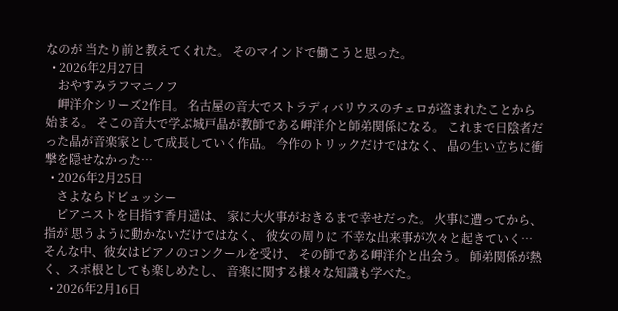なのが 当たり前と教えてくれた。 そのマインドで働こうと思った。
  • 2026年2月27日
    おやすみラフマニノフ
    岬洋介シリーズ2作目。 名古屋の音大でストラディバリウスのチェロが盗まれたことから始まる。 そこの音大で学ぶ城戸晶が教師である岬洋介と師弟関係になる。 これまで日陰者だった晶が音楽家として成長していく作品。 今作のトリックだけではなく、 晶の生い立ちに衝撃を隠せなかった…
  • 2026年2月25日
    さよならドビュッシー
    ピアニストを目指す香月遥は、 家に大火事がおきるまで幸せだった。 火事に遭ってから、指が 思うように動かないだけではなく、 彼女の周りに 不幸な出来事が次々と起きていく… そんな中、彼女はピアノのコンクールを受け、 その師である岬洋介と出会う。 師弟関係が熱く、スポ根としても楽しめたし、 音楽に関する様々な知識も学べた。
  • 2026年2月16日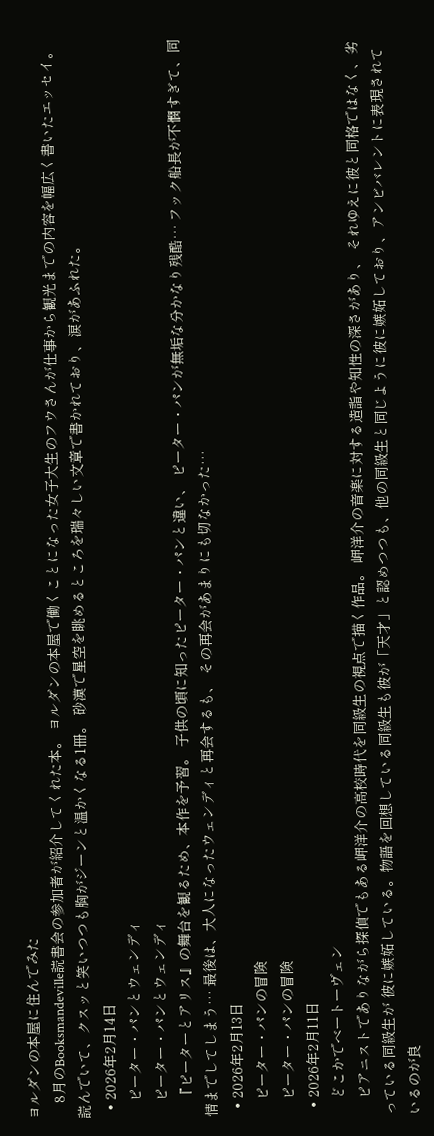ヨルダンの本屋に住んでみた
    8月のBooksmandeville読書会の参加者が紹介してくれた本。 ヨルダンの本屋で働くことになった女子大生のフウさんが仕事から観光までの内容を幅広く書いたエッセイ。 読んでいて、クスッと笑いつつも胸がジーンと温かくなる1冊。 砂漠で星空を眺めるところを瑞々しい文章で書かれており、涙があふれた。
  • 2026年2月14日
    ピーター・パンとウェンディ
    ピーター・パンとウェンディ
    『ピーターとアリス』の舞台を観るため、本作を予習。 子供の頃に知ったピーター・パンと違い、 ピーター・パンが無垢な分かなり残酷… フック船長が不憫すぎて、同情までしてしまう… 最後は、大人になったウェンディと再会するも、 その再会があまりにも切なかった…
  • 2026年2月13日
    ピーター・パンの冒険
    ピーター・パンの冒険
  • 2026年2月11日
    どこかでベートーヴェン
    ピアニストでありながら探偵でもある岬洋介の高校時代を同級生の視点で描く作品。 岬洋介の音楽に対する造詣や知性の深さがあり、 それゆえに彼と同格ではなく、劣っている同級生が 彼に嫉妬している。物語を回想している同級生も彼が「天才」と認めつつも、他の同級生と同じように彼に嫉妬しており、アンビバレントに表現されているのが良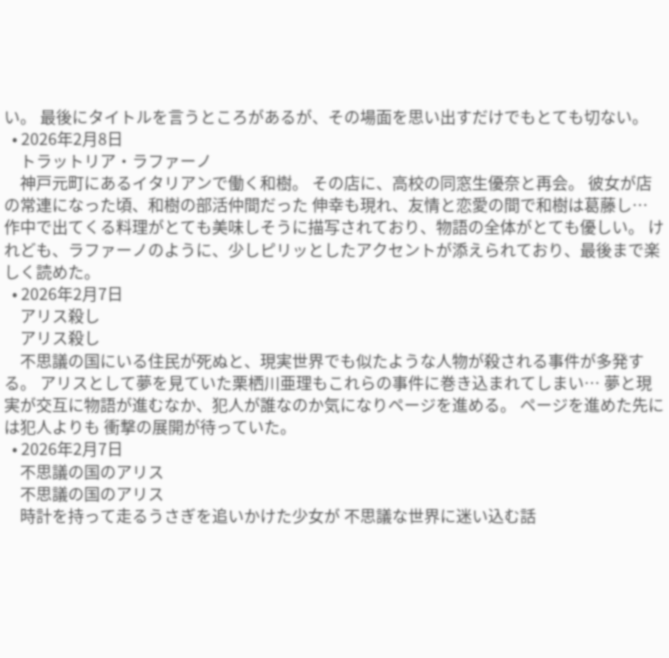い。 最後にタイトルを言うところがあるが、その場面を思い出すだけでもとても切ない。
  • 2026年2月8日
    トラットリア・ラファーノ
    神戸元町にあるイタリアンで働く和樹。 その店に、高校の同窓生優奈と再会。 彼女が店の常連になった頃、和樹の部活仲間だった 伸幸も現れ、友情と恋愛の間で和樹は葛藤し… 作中で出てくる料理がとても美味しそうに描写されており、物語の全体がとても優しい。 けれども、ラファーノのように、少しピリッとしたアクセントが添えられており、最後まで楽しく読めた。
  • 2026年2月7日
    アリス殺し
    アリス殺し
    不思議の国にいる住民が死ぬと、現実世界でも似たような人物が殺される事件が多発する。 アリスとして夢を見ていた栗栖川亜理もこれらの事件に巻き込まれてしまい… 夢と現実が交互に物語が進むなか、犯人が誰なのか気になりページを進める。 ページを進めた先には犯人よりも 衝撃の展開が待っていた。
  • 2026年2月7日
    不思議の国のアリス
    不思議の国のアリス
    時計を持って走るうさぎを追いかけた少女が 不思議な世界に迷い込む話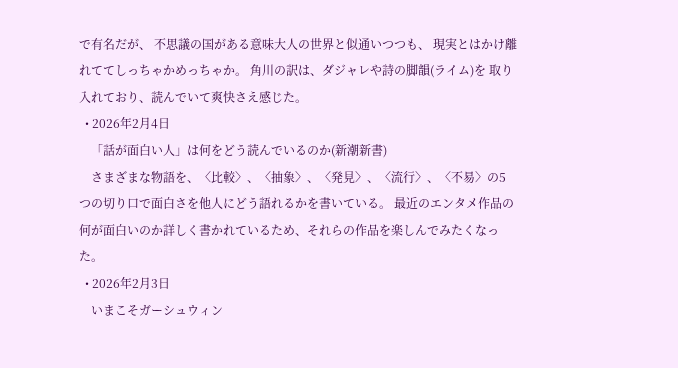で有名だが、 不思議の国がある意味大人の世界と似通いつつも、 現実とはかけ離れててしっちゃかめっちゃか。 角川の訳は、ダジャレや詩の脚韻(ライム)を 取り入れており、読んでいて爽快さえ感じた。
  • 2026年2月4日
    「話が面白い人」は何をどう読んでいるのか(新潮新書)
    さまざまな物語を、〈比較〉、〈抽象〉、〈発見〉、〈流行〉、〈不易〉の5つの切り口で面白さを他人にどう語れるかを書いている。 最近のエンタメ作品の何が面白いのか詳しく書かれているため、それらの作品を楽しんでみたくなった。
  • 2026年2月3日
    いまこそガーシュウィン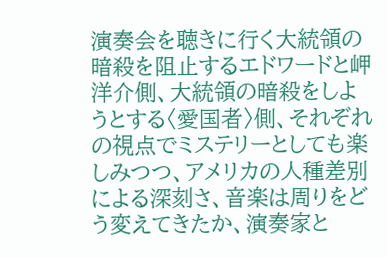演奏会を聴きに行く大統領の暗殺を阻止するエドワードと岬洋介側、大統領の暗殺をしようとする〈愛国者〉側、それぞれの視点でミステリーとしても楽しみつつ、アメリカの人種差別による深刻さ、音楽は周りをどう変えてきたか、演奏家と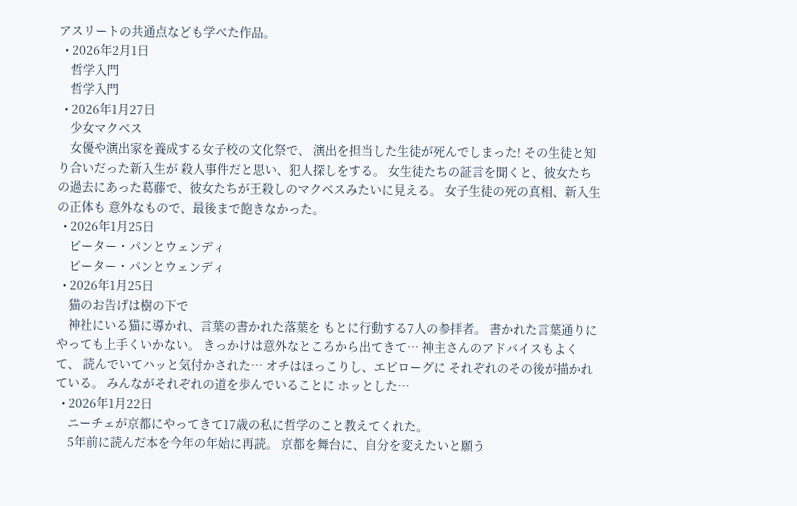アスリートの共通点なども学べた作品。
  • 2026年2月1日
    哲学入門
    哲学入門
  • 2026年1月27日
    少女マクベス
    女優や演出家を養成する女子校の文化祭で、 演出を担当した生徒が死んでしまった! その生徒と知り合いだった新入生が 殺人事件だと思い、犯人探しをする。 女生徒たちの証言を聞くと、彼女たちの過去にあった葛藤で、彼女たちが王殺しのマクベスみたいに見える。 女子生徒の死の真相、新入生の正体も 意外なもので、最後まで飽きなかった。
  • 2026年1月25日
    ピーター・パンとウェンディ
    ピーター・パンとウェンディ
  • 2026年1月25日
    猫のお告げは樹の下で
    神社にいる猫に導かれ、言葉の書かれた落葉を もとに行動する7人の参拝者。 書かれた言葉通りにやっても上手くいかない。 きっかけは意外なところから出てきて… 神主さんのアドバイスもよくて、 読んでいてハッと気付かされた… オチはほっこりし、エピローグに それぞれのその後が描かれている。 みんながそれぞれの道を歩んでいることに ホッとした…
  • 2026年1月22日
    ニーチェが京都にやってきて17歳の私に哲学のこと教えてくれた。
    5年前に読んだ本を今年の年始に再読。 京都を舞台に、自分を変えたいと願う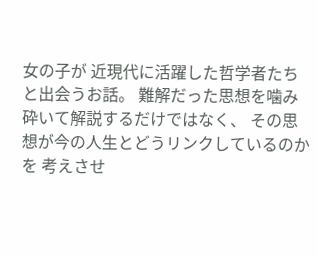女の子が 近現代に活躍した哲学者たちと出会うお話。 難解だった思想を噛み砕いて解説するだけではなく、 その思想が今の人生とどうリンクしているのかを 考えさせ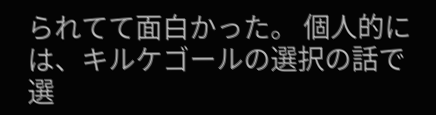られてて面白かった。 個人的には、キルケゴールの選択の話で 選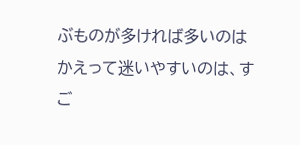ぶものが多ければ多いのは かえって迷いやすいのは、すご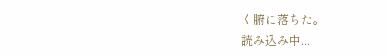く腑に落ちた。
読み込み中...